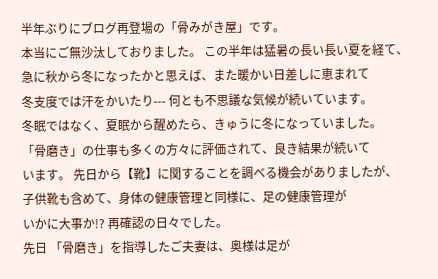半年ぶりにブログ再登場の「骨みがき屋」です。
本当にご無沙汰しておりました。 この半年は猛暑の長い長い夏を経て、
急に秋から冬になったかと思えば、また暖かい日差しに恵まれて
冬支度では汗をかいたり--- 何とも不思議な気候が続いています。
冬眠ではなく、夏眠から醒めたら、きゅうに冬になっていました。
「骨磨き」の仕事も多くの方々に評価されて、良き結果が続いて
います。 先日から【靴】に関することを調べる機会がありましたが、
子供靴も含めて、身体の健康管理と同様に、足の健康管理が
いかに大事か!? 再確認の日々でした。
先日 「骨磨き」を指導したご夫妻は、奥様は足が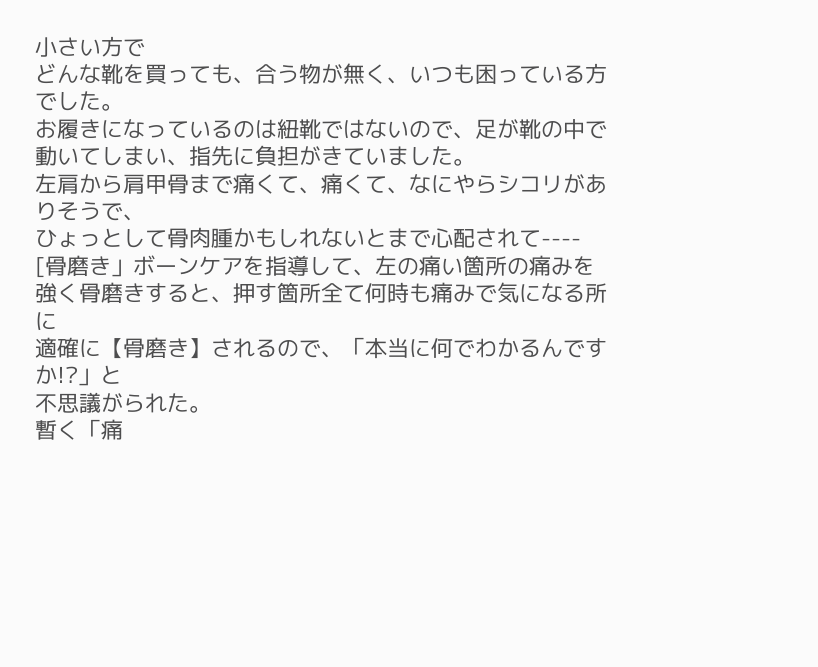小さい方で
どんな靴を買っても、合う物が無く、いつも困っている方でした。
お履きになっているのは紐靴ではないので、足が靴の中で
動いてしまい、指先に負担がきていました。
左肩から肩甲骨まで痛くて、痛くて、なにやらシコリがありそうで、
ひょっとして骨肉腫かもしれないとまで心配されて----
[骨磨き」ボーンケアを指導して、左の痛い箇所の痛みを
強く骨磨きすると、押す箇所全て何時も痛みで気になる所に
適確に【骨磨き】されるので、「本当に何でわかるんですか!?」と
不思議がられた。
暫く「痛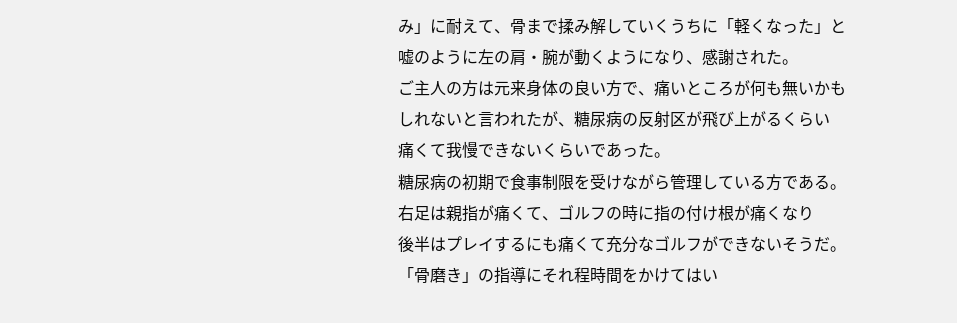み」に耐えて、骨まで揉み解していくうちに「軽くなった」と
嘘のように左の肩・腕が動くようになり、感謝された。
ご主人の方は元来身体の良い方で、痛いところが何も無いかも
しれないと言われたが、糖尿病の反射区が飛び上がるくらい
痛くて我慢できないくらいであった。
糖尿病の初期で食事制限を受けながら管理している方である。
右足は親指が痛くて、ゴルフの時に指の付け根が痛くなり
後半はプレイするにも痛くて充分なゴルフができないそうだ。
「骨磨き」の指導にそれ程時間をかけてはい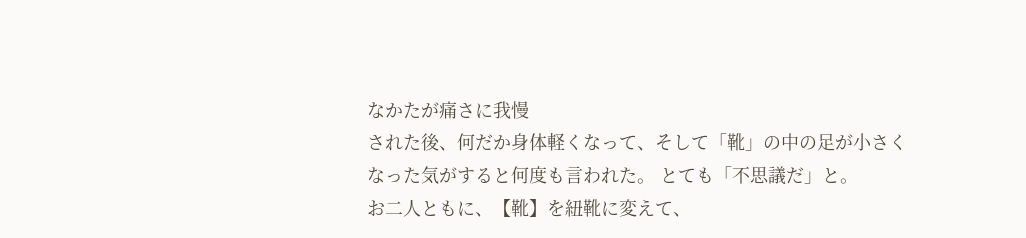なかたが痛さに我慢
された後、何だか身体軽くなって、そして「靴」の中の足が小さく
なった気がすると何度も言われた。 とても「不思議だ」と。
お二人ともに、【靴】を紐靴に変えて、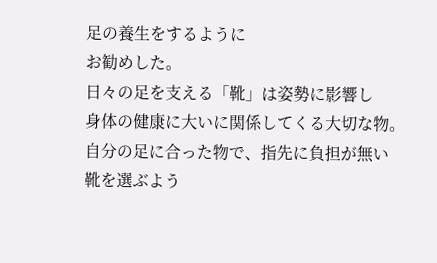足の養生をするように
お勧めした。
日々の足を支える「靴」は姿勢に影響し
身体の健康に大いに関係してくる大切な物。
自分の足に合った物で、指先に負担が無い
靴を選ぶよう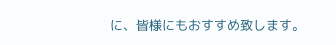に、皆様にもおすすめ致します。